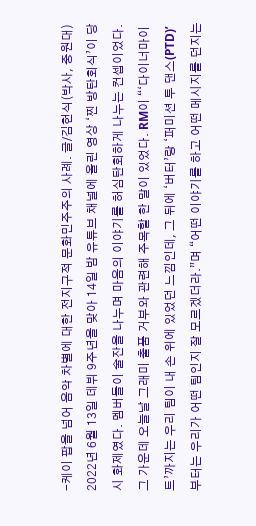-케이 팝을 넘어 음악 차별에 대한 전지구적 문화민주주의 사례. 글/김헌식(박사, 중원대) 2022년 6월 13일 데뷔 9주년을 맞아 14일 밤 유튜브 채널에 올린 영상 ‘찐 방탄회식’이 당시 화제였다. 멤버들이 술잔을 나누며 마음의 이야기를 허심탄회하게 나누는 컨셉이었다. 그 가운데 오늘날 그래미 출품 거부와 관련해 주목할 한 말이 있었다. RM이 “‘다이너마이트’까지는 우리 팀이 내 손 위에 있었던 느낌인데, 그 뒤에 ‘버터’랑 ‘퍼미션 투 댄스(PTD)’부터는 우리가 어떤 팀인지 잘 모르겠더라.”며 “어떤 이야기를 하고 어떤 메시지를 던지는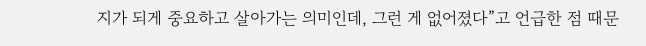지가 되게 중요하고 살아가는 의미인데, 그런 게 없어졌다”고 언급한 점 때문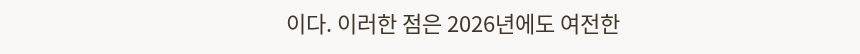이다. 이러한 점은 2026년에도 여전한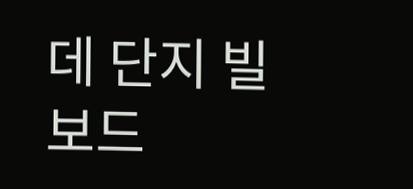데 단지 빌보드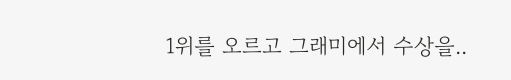1위를 오르고 그래미에서 수상을..